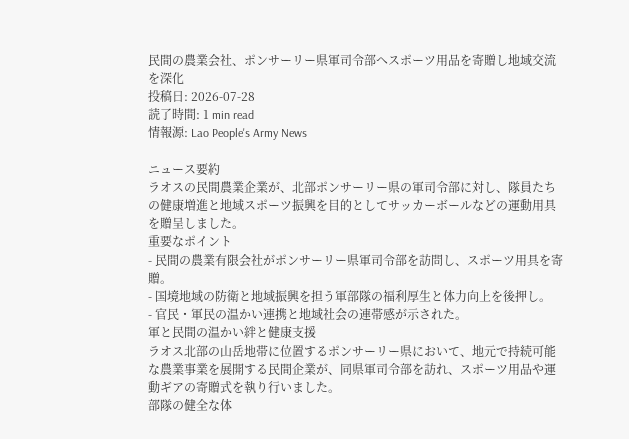民間の農業会社、ポンサーリー県軍司令部へスポーツ用品を寄贈し地域交流を深化
投稿日: 2026-07-28
読了時間: 1 min read
情報源: Lao People's Army News

ニュース要約
ラオスの民間農業企業が、北部ポンサーリー県の軍司令部に対し、隊員たちの健康増進と地域スポーツ振興を目的としてサッカーボールなどの運動用具を贈呈しました。
重要なポイント
- 民間の農業有限会社がポンサーリー県軍司令部を訪問し、スポーツ用具を寄贈。
- 国境地域の防衛と地域振興を担う軍部隊の福利厚生と体力向上を後押し。
- 官民・軍民の温かい連携と地域社会の連帯感が示された。
軍と民間の温かい絆と健康支援
ラオス北部の山岳地帯に位置するポンサーリー県において、地元で持続可能な農業事業を展開する民間企業が、同県軍司令部を訪れ、スポーツ用品や運動ギアの寄贈式を執り行いました。
部隊の健全な体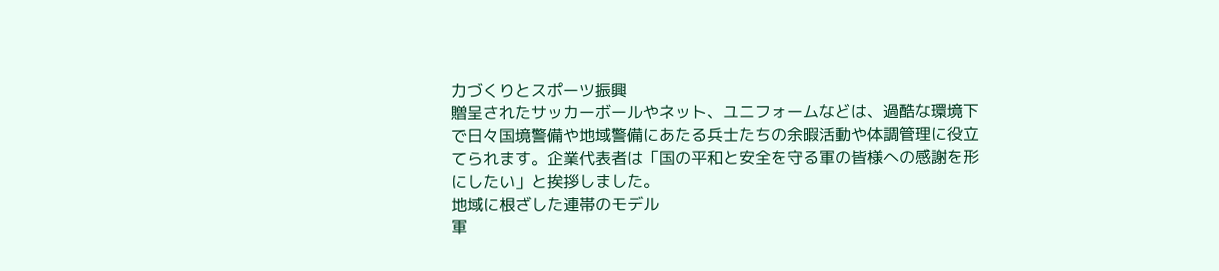力づくりとスポーツ振興
贈呈されたサッカーボールやネット、ユニフォームなどは、過酷な環境下で日々国境警備や地域警備にあたる兵士たちの余暇活動や体調管理に役立てられます。企業代表者は「国の平和と安全を守る軍の皆様への感謝を形にしたい」と挨拶しました。
地域に根ざした連帯のモデル
軍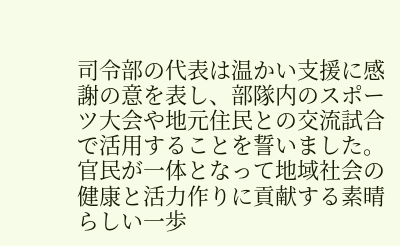司令部の代表は温かい支援に感謝の意を表し、部隊内のスポーツ大会や地元住民との交流試合で活用することを誓いました。官民が一体となって地域社会の健康と活力作りに貢献する素晴らしい一歩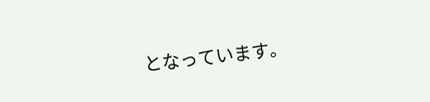となっています。